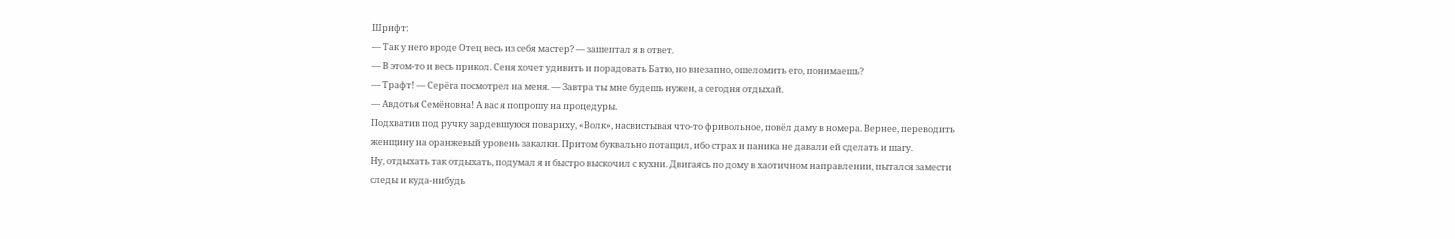Шрифт:
— Так у него вроде Отец весь из себя мастер? — зашептал я в ответ.
— В этом-то и весь прикол. Сеня хочет удивить и порадовать Батю, но внезапно, ошеломить его, понимаешь?
— Трафт! — Серёга посмотрел на меня. — Завтра ты мне будешь нужен, а сегодня отдыхай.
— Авдотья Семёновна! А вас я попрошу на процедуры.
Подхватив под ручку зардевшуюся повариху, «Волк», насвистывая что-то фривольное, повёл даму в номера. Вернее, переводить женщину на оранжевый уровень закалки. Притом буквально потащил, ибо страх и паника не давали ей сделать и шагу.
Ну, отдыхать так отдыхать, подумал я и быстро выскочил с кухни. Двигаясь по дому в хаотичном направлении, пытался замести следы и куда-нибудь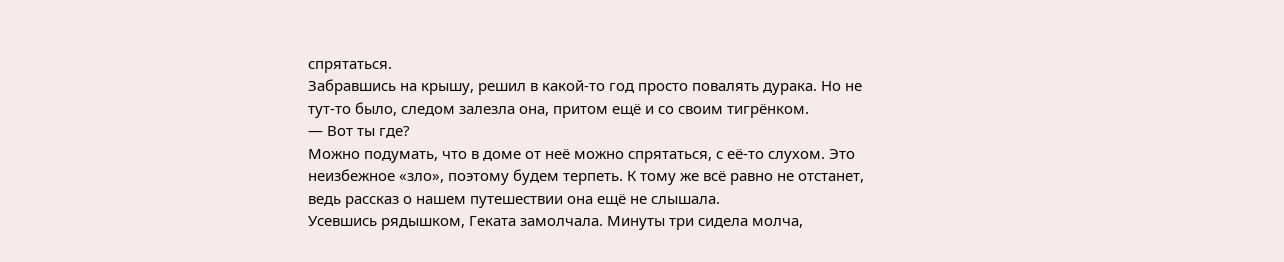спрятаться.
Забравшись на крышу, решил в какой-то год просто повалять дурака. Но не тут-то было, следом залезла она, притом ещё и со своим тигрёнком.
— Вот ты где?
Можно подумать, что в доме от неё можно спрятаться, с её-то слухом. Это неизбежное «зло», поэтому будем терпеть. К тому же всё равно не отстанет, ведь рассказ о нашем путешествии она ещё не слышала.
Усевшись рядышком, Геката замолчала. Минуты три сидела молча,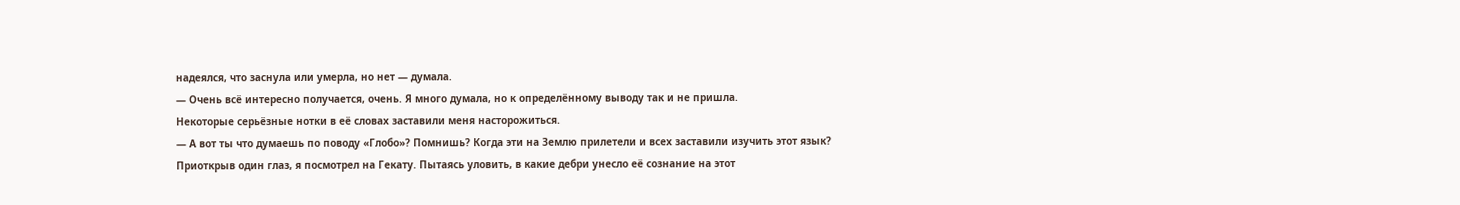надеялся, что заснула или умерла, но нет — думала.
— Очень всё интересно получается, очень. Я много думала, но к определённому выводу так и не пришла.
Некоторые серьёзные нотки в её словах заставили меня насторожиться.
— А вот ты что думаешь по поводу «Глобо»? Помнишь? Когда эти на Землю прилетели и всех заставили изучить этот язык?
Приоткрыв один глаз, я посмотрел на Гекату. Пытаясь уловить, в какие дебри унесло её сознание на этот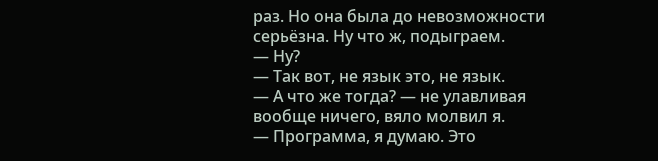раз. Но она была до невозможности серьёзна. Ну что ж, подыграем.
— Ну?
— Так вот, не язык это, не язык.
— А что же тогда? — не улавливая вообще ничего, вяло молвил я.
— Программа, я думаю. Это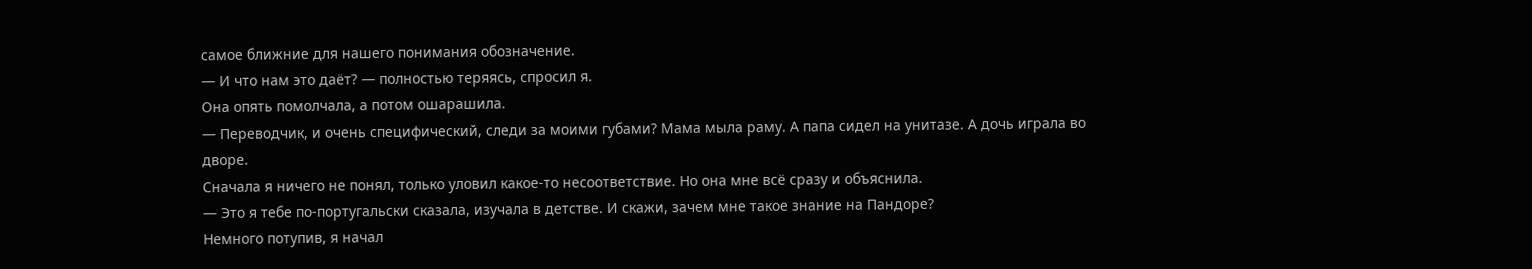самое ближние для нашего понимания обозначение.
— И что нам это даёт? — полностью теряясь, спросил я.
Она опять помолчала, а потом ошарашила.
— Переводчик, и очень специфический, следи за моими губами? Мама мыла раму. А папа сидел на унитазе. А дочь играла во дворе.
Сначала я ничего не понял, только уловил какое-то несоответствие. Но она мне всё сразу и объяснила.
— Это я тебе по-португальски сказала, изучала в детстве. И скажи, зачем мне такое знание на Пандоре?
Немного потупив, я начал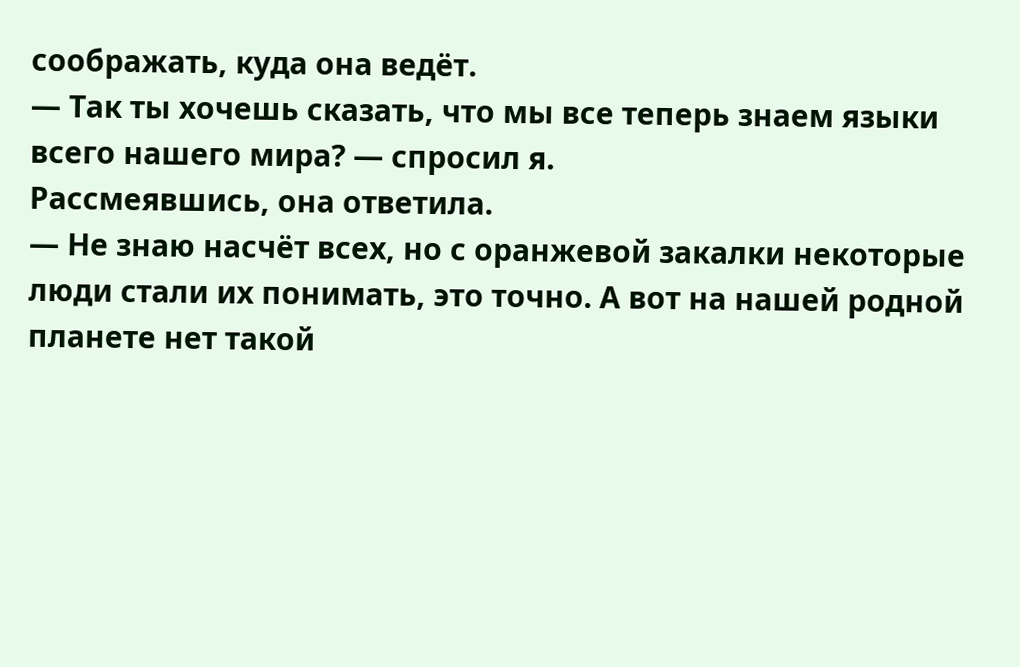соображать, куда она ведёт.
— Так ты хочешь сказать, что мы все теперь знаем языки всего нашего мира? — спросил я.
Рассмеявшись, она ответила.
— Не знаю насчёт всех, но с оранжевой закалки некоторые люди стали их понимать, это точно. А вот на нашей родной планете нет такой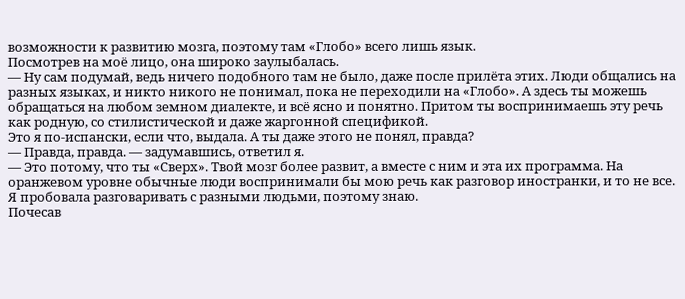возможности к развитию мозга, поэтому там «Глобо» всего лишь язык.
Посмотрев на моё лицо, она широко заулыбалась.
— Ну сам подумай, ведь ничего подобного там не было, даже после прилёта этих. Люди общались на разных языках, и никто никого не понимал, пока не переходили на «Глобо». А здесь ты можешь обращаться на любом земном диалекте, и всё ясно и понятно. Притом ты воспринимаешь эту речь как родную, со стилистической и даже жаргонной спецификой.
Это я по-испански, если что, выдала. А ты даже этого не понял, правда?
— Правда, правда. — задумавшись, ответил я.
— Это потому, что ты «Сверх». Твой мозг более развит, а вместе с ним и эта их программа. На оранжевом уровне обычные люди воспринимали бы мою речь как разговор иностранки, и то не все. Я пробовала разговаривать с разными людьми, поэтому знаю.
Почесав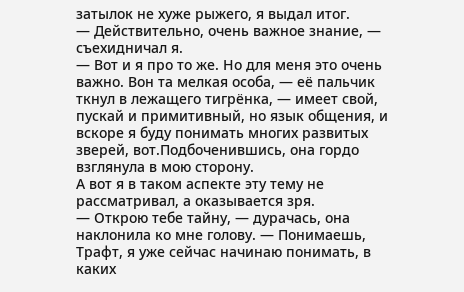затылок не хуже рыжего, я выдал итог.
— Действительно, очень важное знание, — съехидничал я.
— Вот и я про то же. Но для меня это очень важно. Вон та мелкая особа, — её пальчик ткнул в лежащего тигрёнка, — имеет свой, пускай и примитивный, но язык общения, и вскоре я буду понимать многих развитых зверей, вот.Подбоченившись, она гордо взглянула в мою сторону.
А вот я в таком аспекте эту тему не рассматривал, а оказывается зря.
— Открою тебе тайну, — дурачась, она наклонила ко мне голову. — Понимаешь, Трафт, я уже сейчас начинаю понимать, в каких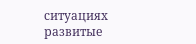ситуациях развитые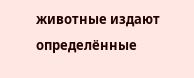животные издают определённые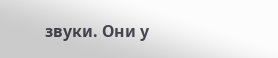звуки. Они у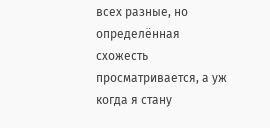всех разные, но определённая схожесть просматривается, а уж когда я стану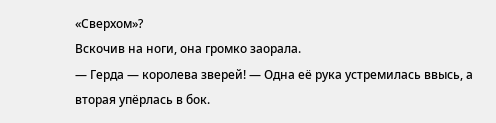«Сверхом»?
Вскочив на ноги, она громко заорала.
— Герда — королева зверей! — Одна её рука устремилась ввысь, а вторая упёрлась в бок.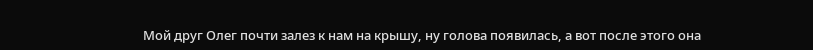Мой друг Олег почти залез к нам на крышу, ну голова появилась, а вот после этого она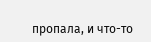пропала, и что-то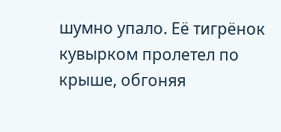шумно упало. Её тигрёнок кувырком пролетел по крыше, обгоняя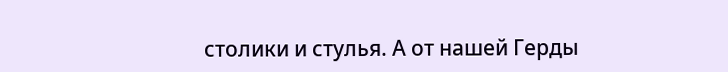столики и стулья. А от нашей Герды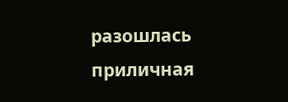разошлась приличная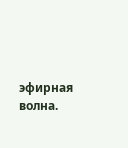эфирная волна.